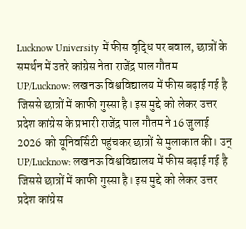Lucknow University में फीस वृद्धि पर बवाल, छात्रों के समर्थन में उतरे कांग्रेस नेता राजेंद्र पाल गौतम
UP/Lucknow: लखनऊ विश्वविद्यालय में फीस बढ़ाई गई है जिससे छात्रों में काफी गुस्सा है। इस मुद्दे को लेकर उत्तर प्रदेश कांग्रेस के प्रभारी राजेंद्र पाल गौतम ने 16 जुलाई 2026 को यूनिवर्सिटी पहुंचकर छात्रों से मुलाकात की। उन्
UP/Lucknow: लखनऊ विश्वविद्यालय में फीस बढ़ाई गई है जिससे छात्रों में काफी गुस्सा है। इस मुद्दे को लेकर उत्तर प्रदेश कांग्रेस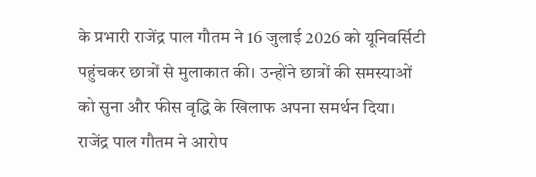के प्रभारी राजेंद्र पाल गौतम ने 16 जुलाई 2026 को यूनिवर्सिटी पहुंचकर छात्रों से मुलाकात की। उन्होंने छात्रों की समस्याओं को सुना और फीस वृद्धि के खिलाफ अपना समर्थन दिया।
राजेंद्र पाल गौतम ने आरोप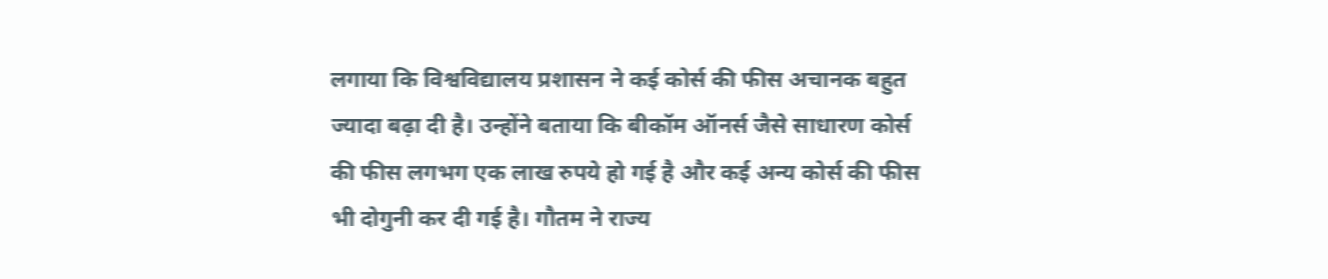लगाया कि विश्वविद्यालय प्रशासन ने कई कोर्स की फीस अचानक बहुत ज्यादा बढ़ा दी है। उन्होंने बताया कि बीकॉम ऑनर्स जैसे साधारण कोर्स की फीस लगभग एक लाख रुपये हो गई है और कई अन्य कोर्स की फीस भी दोगुनी कर दी गई है। गौतम ने राज्य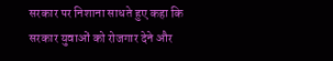सरकार पर निशाना साधते हुए कहा कि सरकार युवाओं को रोजगार देने और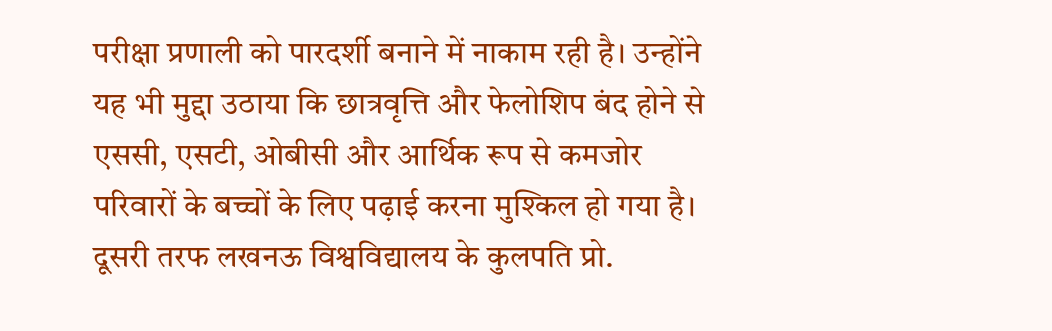परीक्षा प्रणाली को पारदर्शी बनाने में नाकाम रही है। उन्होंने यह भी मुद्दा उठाया कि छात्रवृत्ति और फेलोशिप बंद होने से एससी, एसटी, ओबीसी और आर्थिक रूप से कमजोर परिवारों के बच्चों के लिए पढ़ाई करना मुश्किल हो गया है।
दूसरी तरफ लखनऊ विश्वविद्यालय के कुलपति प्रो.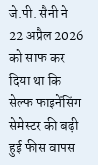जे.पी. सैनी ने 22 अप्रैल 2026 को साफ कर दिया था कि सेल्फ फाइनेंसिंग सेमेस्टर की बढ़ी हुई फीस वापस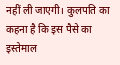नहीं ली जाएगी। कुलपति का कहना है कि इस पैसे का इस्तेमाल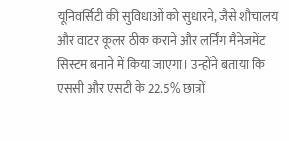यूनिवर्सिटी की सुविधाओं को सुधारने, जैसे शौचालय और वाटर कूलर ठीक कराने और लर्निंग मैनेजमेंट सिस्टम बनाने में किया जाएगा। उन्होंने बताया कि एससी और एसटी के 22.5% छात्रों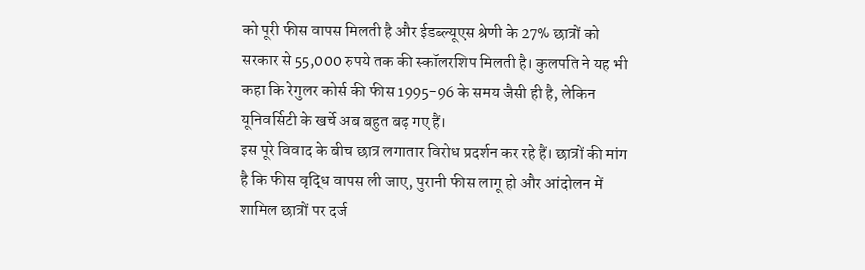को पूरी फीस वापस मिलती है और ईडब्ल्यूएस श्रेणी के 27% छात्रों को सरकार से 55,000 रुपये तक की स्कॉलरशिप मिलती है। कुलपति ने यह भी कहा कि रेगुलर कोर्स की फीस 1995-96 के समय जैसी ही है, लेकिन यूनिवर्सिटी के खर्चे अब बहुत बढ़ गए हैं।
इस पूरे विवाद के बीच छात्र लगातार विरोध प्रदर्शन कर रहे हैं। छात्रों की मांग है कि फीस वृद्धि वापस ली जाए, पुरानी फीस लागू हो और आंदोलन में शामिल छात्रों पर दर्ज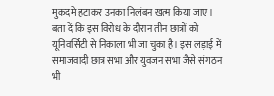मुकदमे हटाकर उनका निलंबन खत्म किया जाए। बता दें कि इस विरोध के दौरान तीन छात्रों को यूनिवर्सिटी से निकाला भी जा चुका है। इस लड़ाई में समाजवादी छात्र सभा और युवजन सभा जैसे संगठन भी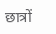छात्रों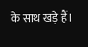के साथ खड़े हैं।